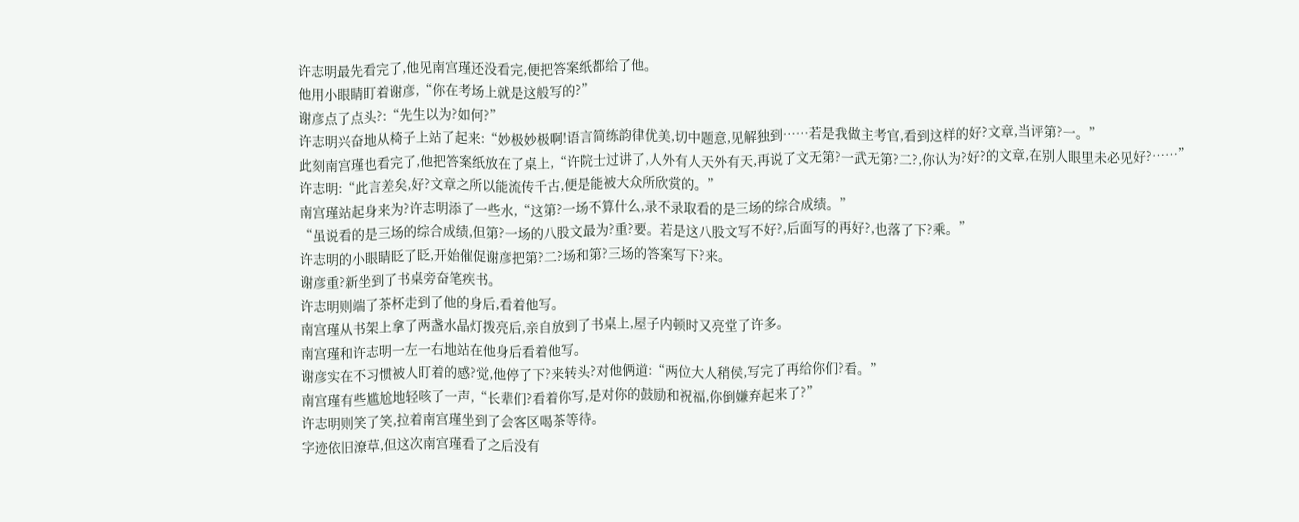许志明最先看完了,他见南宫瑾还没看完,便把答案纸都给了他。
他用小眼睛盯着谢彦,“你在考场上就是这般写的?”
谢彦点了点头?:“先生以为?如何?”
许志明兴奋地从椅子上站了起来:“妙极妙极啊!语言简练韵律优美,切中题意,见解独到……若是我做主考官,看到这样的好?文章,当评第?一。”
此刻南宫瑾也看完了,他把答案纸放在了桌上,“许院士过讲了,人外有人天外有天,再说了文无第?一武无第?二?,你认为?好?的文章,在别人眼里未必见好?……”
许志明:“此言差矣,好?文章之所以能流传千古,便是能被大众所欣赏的。”
南宫瑾站起身来为?许志明添了一些水,“这第?一场不算什么,录不录取看的是三场的综合成绩。”
“虽说看的是三场的综合成绩,但第?一场的八股文最为?重?要。若是这八股文写不好?,后面写的再好?,也落了下?乘。”
许志明的小眼睛眨了眨,开始催促谢彦把第?二?场和第?三场的答案写下?来。
谢彦重?新坐到了书桌旁奋笔疾书。
许志明则端了茶杯走到了他的身后,看着他写。
南宫瑾从书架上拿了两盏水晶灯拨亮后,亲自放到了书桌上,屋子内顿时又亮堂了许多。
南宫瑾和许志明一左一右地站在他身后看着他写。
谢彦实在不习惯被人盯着的感?觉,他停了下?来转头?对他俩道:“两位大人稍侯,写完了再给你们?看。”
南宫瑾有些尴尬地轻咳了一声,“长辈们?看着你写,是对你的鼓励和祝福,你倒嫌弃起来了?”
许志明则笑了笑,拉着南宫瑾坐到了会客区喝茶等待。
字迹依旧潦草,但这次南宫瑾看了之后没有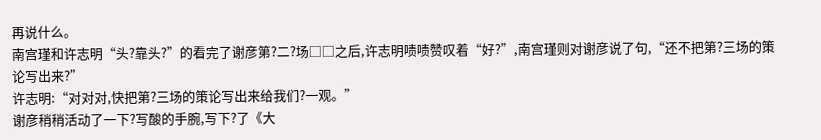再说什么。
南宫瑾和许志明“头?靠头?”的看完了谢彦第?二?场□□之后,许志明啧啧赞叹着“好?”,南宫瑾则对谢彦说了句,“还不把第?三场的策论写出来?”
许志明:“对对对,快把第?三场的策论写出来给我们?一观。”
谢彦稍稍活动了一下?写酸的手腕,写下?了《大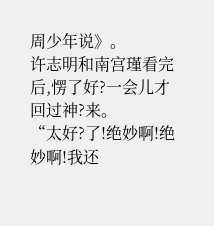周少年说》。
许志明和南宫瑾看完后,愣了好?一会儿才回过神?来。
“太好?了!绝妙啊!绝妙啊!我还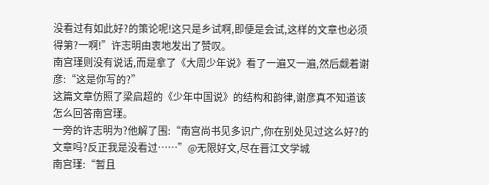没看过有如此好?的策论呢!这只是乡试啊,即便是会试,这样的文章也必须得第?一啊!”许志明由衷地发出了赞叹。
南宫瑾则没有说话,而是拿了《大周少年说》看了一遍又一遍,然后觑着谢彦:“这是你写的?”
这篇文章仿照了梁启超的《少年中国说》的结构和韵律,谢彦真不知道该怎么回答南宫瑾。
一旁的许志明为?他解了围:“南宫尚书见多识广,你在别处见过这么好?的文章吗?反正我是没看过……”@无限好文,尽在晋江文学城
南宫瑾:“暂且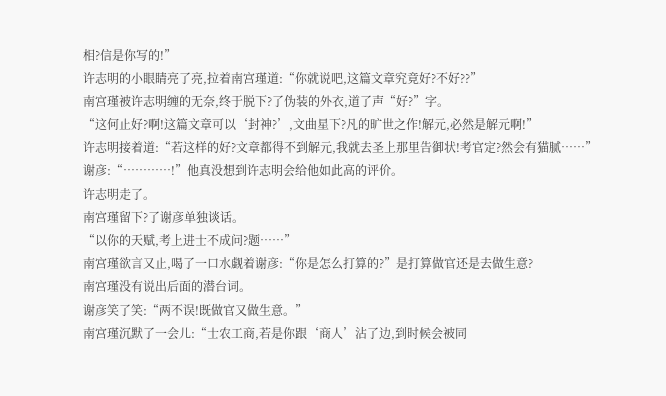相?信是你写的!”
许志明的小眼睛亮了亮,拉着南宫瑾道:“你就说吧,这篇文章究竟好?不好??”
南宫瑾被许志明缠的无奈,终于脱下?了伪装的外衣,道了声“好?”字。
“这何止好?啊!这篇文章可以‘封神?’,文曲星下?凡的旷世之作!解元,必然是解元啊!”
许志明接着道:“若这样的好?文章都得不到解元,我就去圣上那里告御状!考官定?然会有猫腻……”
谢彦:“…………!”他真没想到许志明会给他如此高的评价。
许志明走了。
南宫瑾留下?了谢彦单独谈话。
“以你的天赋,考上进士不成问?题……”
南宫瑾欲言又止,喝了一口水觑着谢彦:“你是怎么打算的?”是打算做官还是去做生意?
南宫瑾没有说出后面的潜台词。
谢彦笑了笑:“两不误!既做官又做生意。”
南宫瑾沉默了一会儿:“士农工商,若是你跟‘商人’沾了边,到时候会被同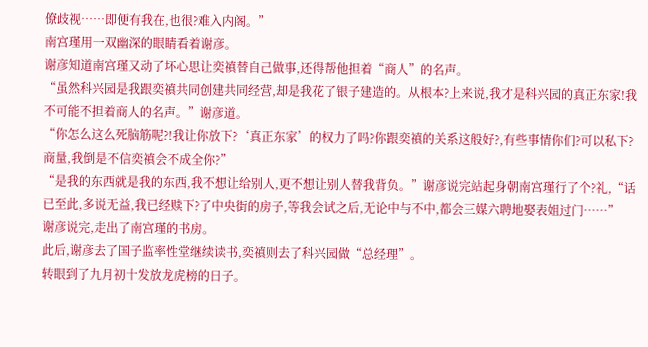僚歧视……即便有我在,也很?难入内阁。”
南宫瑾用一双幽深的眼睛看着谢彦。
谢彦知道南宫瑾又动了坏心思让奕禛替自己做事,还得帮他担着“商人”的名声。
“虽然科兴园是我跟奕禛共同创建共同经营,却是我花了银子建造的。从根本?上来说,我才是科兴园的真正东家!我不可能不担着商人的名声。”谢彦道。
“你怎么这么死脑筋呢?!我让你放下?‘真正东家’的权力了吗?你跟奕禛的关系这般好?,有些事情你们?可以私下?商量,我倒是不信奕禛会不成全你?”
“是我的东西就是我的东西,我不想让给别人,更不想让别人替我背负。”谢彦说完站起身朝南宫瑾行了个?礼,“话已至此,多说无益,我已经赎下?了中央街的房子,等我会试之后,无论中与不中,都会三媒六聘地娶表姐过门……”
谢彦说完,走出了南宫瑾的书房。
此后,谢彦去了国子监率性堂继续读书,奕禛则去了科兴园做“总经理”。
转眼到了九月初十发放龙虎榜的日子。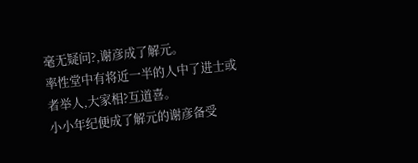毫无疑问?,谢彦成了解元。
率性堂中有将近一半的人中了进士或者举人,大家相?互道喜。
小小年纪便成了解元的谢彦备受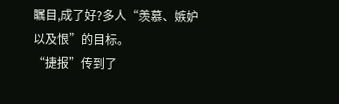瞩目,成了好?多人“羡慕、嫉妒以及恨”的目标。
“捷报”传到了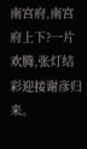南宫府,南宫府上下?一片欢腾,张灯结彩迎接谢彦归来。